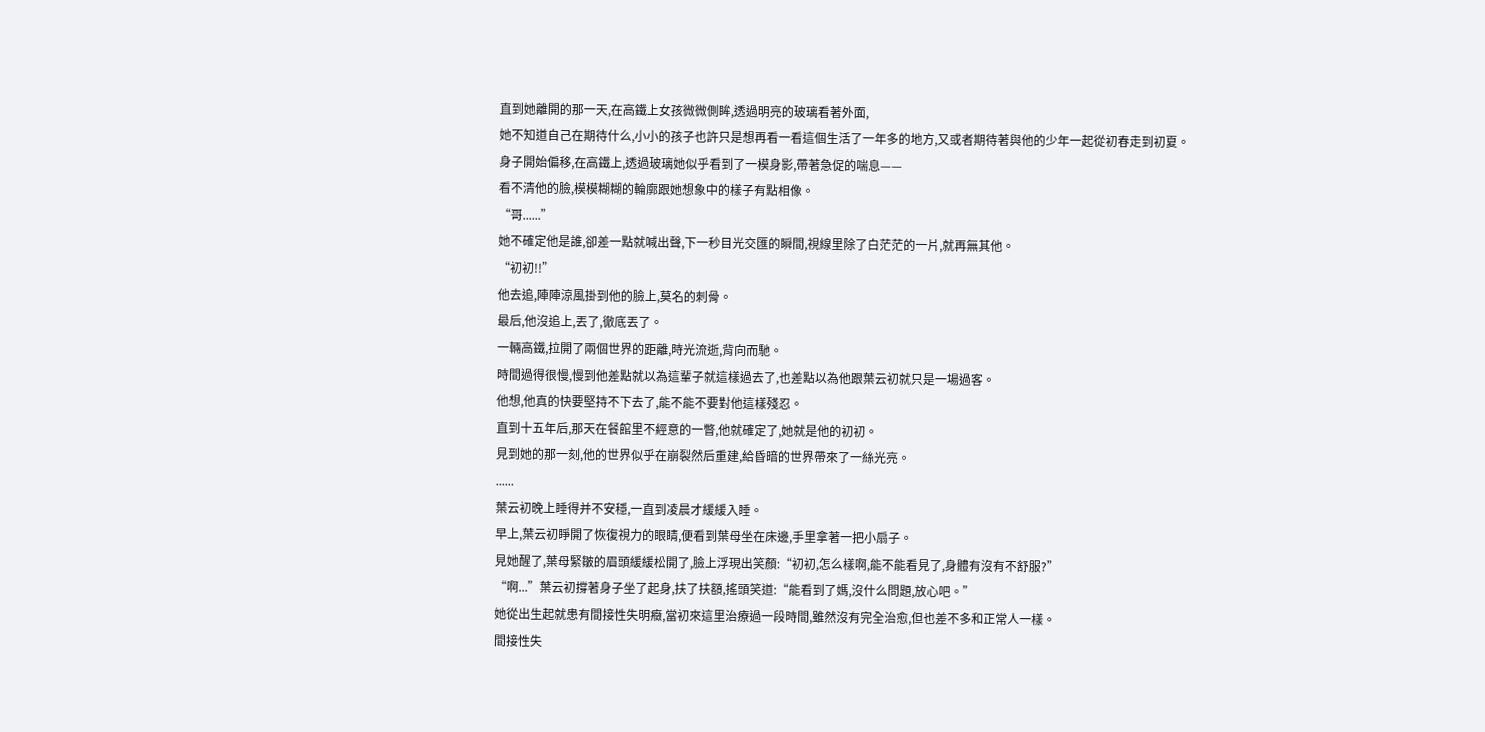直到她離開的那一天,在高鐵上女孩微微側眸,透過明亮的玻璃看著外面,
她不知道自己在期待什么,小小的孩子也許只是想再看一看這個生活了一年多的地方,又或者期待著與他的少年一起從初春走到初夏。
身子開始偏移,在高鐵上,透過玻璃她似乎看到了一模身影,帶著急促的喘息——
看不清他的臉,模模糊糊的輪廓跟她想象中的樣子有點相像。
“哥......”
她不確定他是誰,卻差一點就喊出聲,下一秒目光交匯的瞬間,視線里除了白茫茫的一片,就再無其他。
“初初!!”
他去追,陣陣涼風掛到他的臉上,莫名的刺骨。
最后,他沒追上,丟了,徹底丟了。
一輛高鐵,拉開了兩個世界的距離,時光流逝,背向而馳。
時間過得很慢,慢到他差點就以為這輩子就這樣過去了,也差點以為他跟葉云初就只是一場過客。
他想,他真的快要堅持不下去了,能不能不要對他這樣殘忍。
直到十五年后,那天在餐館里不經意的一瞥,他就確定了,她就是他的初初。
見到她的那一刻,他的世界似乎在崩裂然后重建,給昏暗的世界帶來了一絲光亮。
......
葉云初晚上睡得并不安穩,一直到凌晨才緩緩入睡。
早上,葉云初睜開了恢復視力的眼睛,便看到葉母坐在床邊,手里拿著一把小扇子。
見她醒了,葉母緊皺的眉頭緩緩松開了,臉上浮現出笑顏:“初初,怎么樣啊,能不能看見了,身體有沒有不舒服?”
“啊...”葉云初撐著身子坐了起身,扶了扶額,搖頭笑道:“能看到了媽,沒什么問題,放心吧。”
她從出生起就患有間接性失明癥,當初來這里治療過一段時間,雖然沒有完全治愈,但也差不多和正常人一樣。
間接性失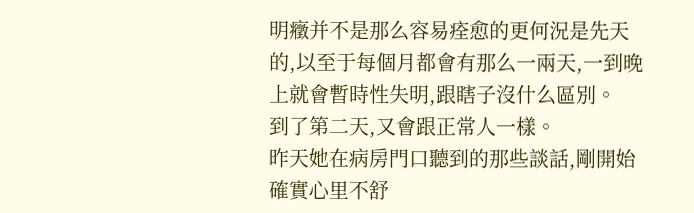明癥并不是那么容易痊愈的更何況是先天的,以至于每個月都會有那么一兩天,一到晚上就會暫時性失明,跟瞎子沒什么區別。
到了第二天,又會跟正常人一樣。
昨天她在病房門口聽到的那些談話,剛開始確實心里不舒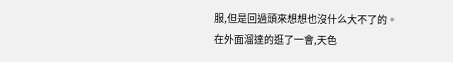服,但是回過頭來想想也沒什么大不了的。
在外面溜達的逛了一會,天色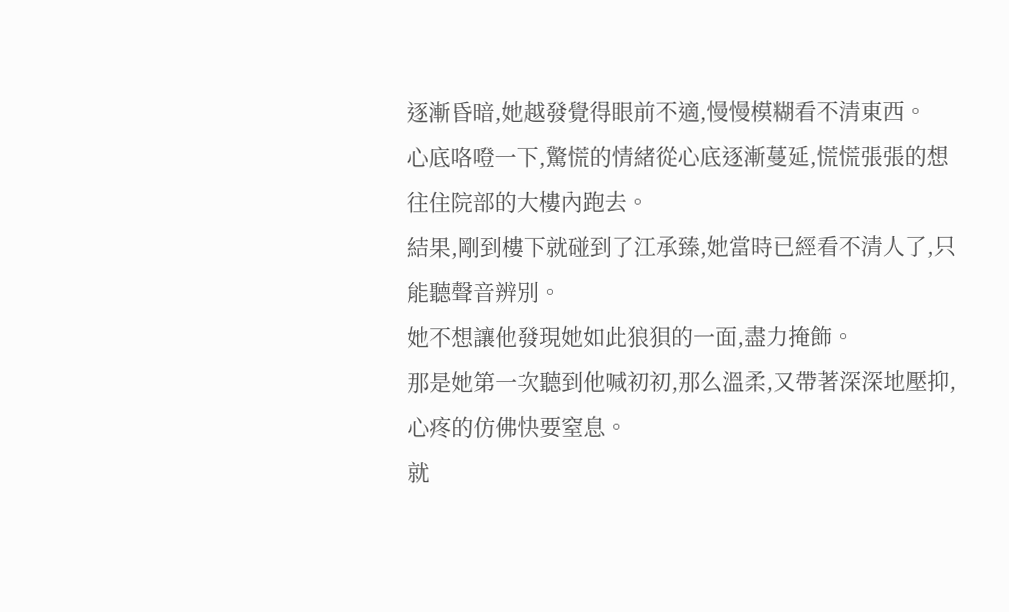逐漸昏暗,她越發覺得眼前不適,慢慢模糊看不清東西。
心底咯噔一下,驚慌的情緒從心底逐漸蔓延,慌慌張張的想往住院部的大樓內跑去。
結果,剛到樓下就碰到了江承臻,她當時已經看不清人了,只能聽聲音辨別。
她不想讓他發現她如此狼狽的一面,盡力掩飾。
那是她第一次聽到他喊初初,那么溫柔,又帶著深深地壓抑,心疼的仿佛快要窒息。
就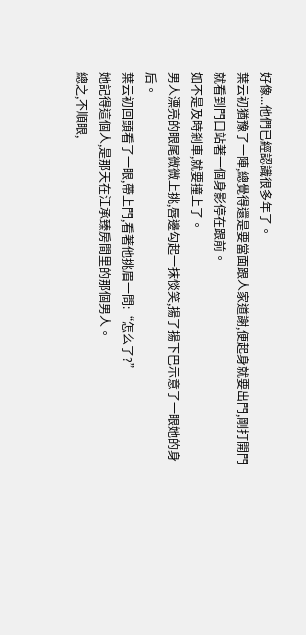好像...他們已經認識很多年了。
葉云初猶豫了一陣,總覺得還是要當面跟人家道謝,便起身就要出門,剛打開門就看到門口站著一個身影停在跟前。
如不是及時剎車,就要撞上了。
男人漂亮的眼尾微微上挑,唇邊勾起一抹惔笑,揚了揚下巴示意了一眼她的身后。
葉云初回頭看了一眼,帶上門,看著他挑眉一問:“怎么了?”
她記得這個人,是那天在江承臻房間里的那個男人。
總之,不順眼,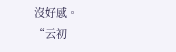沒好感。
“云初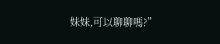妹妹,可以聊聊嗎?”